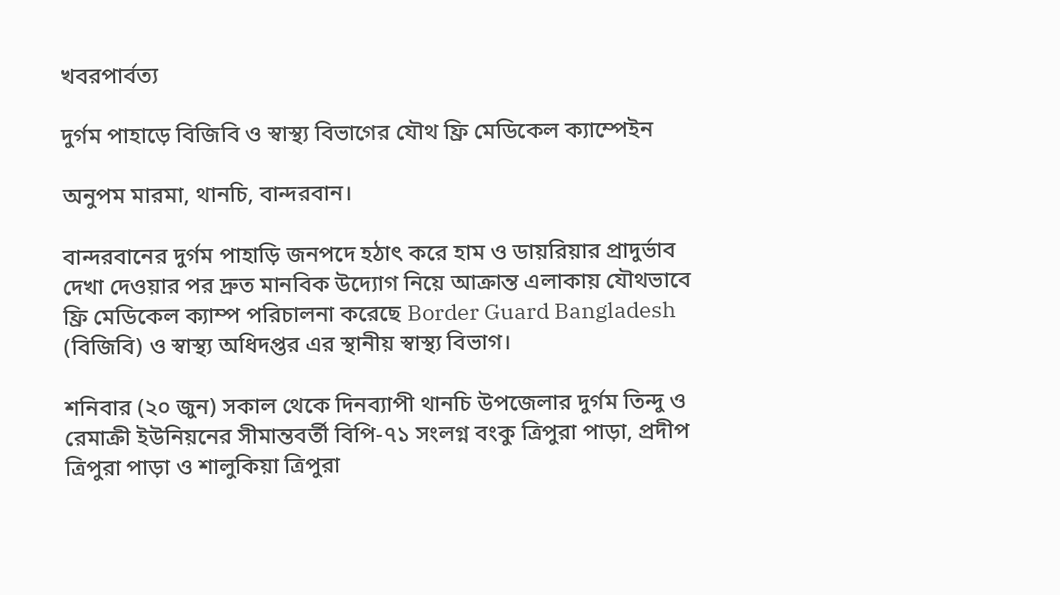খবরপার্বত্য

দুর্গম পাহাড়ে বিজিবি ও স্বাস্থ্য বিভাগের যৌথ ফ্রি মেডিকেল ক্যাম্পেইন

অনুপম মারমা, থানচি, বান্দরবান।

বান্দরবানের দুর্গম পাহাড়ি জনপদে হঠাৎ করে হাম ও ডায়রিয়ার প্রাদুর্ভাব দেখা দেওয়ার পর দ্রুত মানবিক উদ্যোগ নিয়ে আক্রান্ত এলাকায় যৌথভাবে ফ্রি মেডিকেল ক্যাম্প পরিচালনা করেছে Border Guard Bangladesh (বিজিবি) ও স্বাস্থ্য অধিদপ্তর এর স্থানীয় স্বাস্থ্য বিভাগ।

শনিবার (২০ জুন) সকাল থেকে দিনব্যাপী থানচি উপজেলার দুর্গম তিন্দু ও রেমাক্রী ইউনিয়নের সীমান্তবর্তী বিপি-৭১ সংলগ্ন বংকু ত্রিপুরা পাড়া, প্রদীপ ত্রিপুরা পাড়া ও শালুকিয়া ত্রিপুরা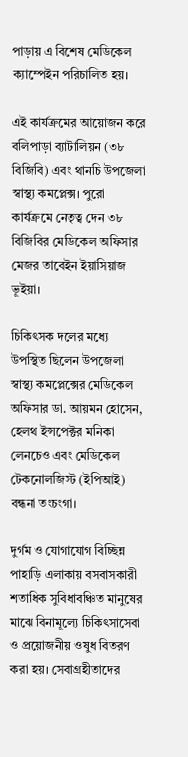পাড়ায় এ বিশেষ মেডিকেল ক্যাম্পেইন পরিচালিত হয়।

এই কার্যক্রমের আয়োজন করে বলিপাড়া ব্যাটালিয়ন (৩৮ বিজিবি) এবং থানচি উপজেলা স্বাস্থ্য কমপ্লেক্স। পুরো কার্যক্রমে নেতৃত্ব দেন ৩৮ বিজিবির মেডিকেল অফিসার মেজর তাবেইন ইয়াসিয়াজ ভূইয়া।

চিকিৎসক দলের মধ্যে উপস্থিত ছিলেন উপজেলা স্বাস্থ্য কমপ্লেক্সের মেডিকেল অফিসার ডা. আয়মন হোসেন, হেলথ ইন্সপেক্টর মনিকা লেনচেও এবং মেডিকেল টেকনোলজিস্ট (ইপিআই) বন্ধনা তংচংগা।

দুর্গম ও যোগাযোগ বিচ্ছিন্ন পাহাড়ি এলাকায় বসবাসকারী শতাধিক সুবিধাবঞ্চিত মানুষের মাঝে বিনামূল্যে চিকিৎসাসেবা ও প্রয়োজনীয় ওষুধ বিতরণ করা হয়। সেবাগ্রহীতাদের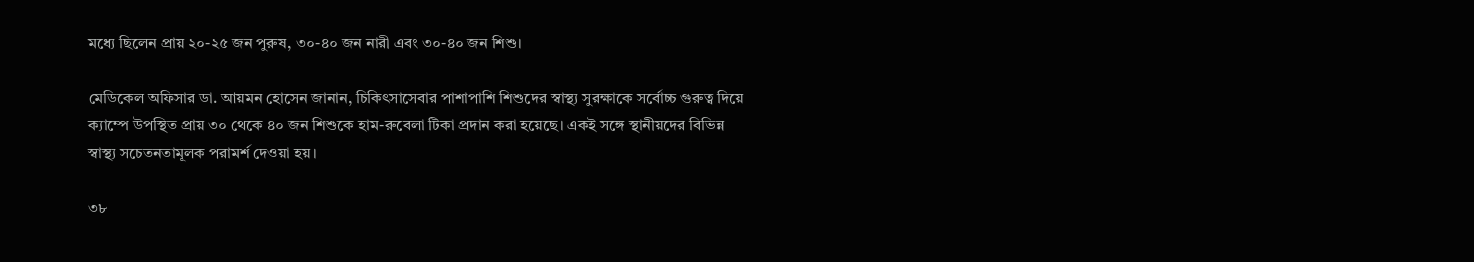মধ্যে ছিলেন প্রায় ২০-২৫ জন পুরুষ, ৩০-৪০ জন নারী এবং ৩০-৪০ জন শিশু।

মেডিকেল অফিসার ডা. আয়মন হোসেন জানান, চিকিৎসাসেবার পাশাপাশি শিশুদের স্বাস্থ্য সুরক্ষাকে সর্বোচ্চ গুরুত্ব দিয়ে ক্যাম্পে উপস্থিত প্রায় ৩০ থেকে ৪০ জন শিশুকে হাম-রুবেলা টিকা প্রদান করা হয়েছে। একই সঙ্গে স্থানীয়দের বিভিন্ন স্বাস্থ্য সচেতনতামূলক পরামর্শ দেওয়া হয়।

৩৮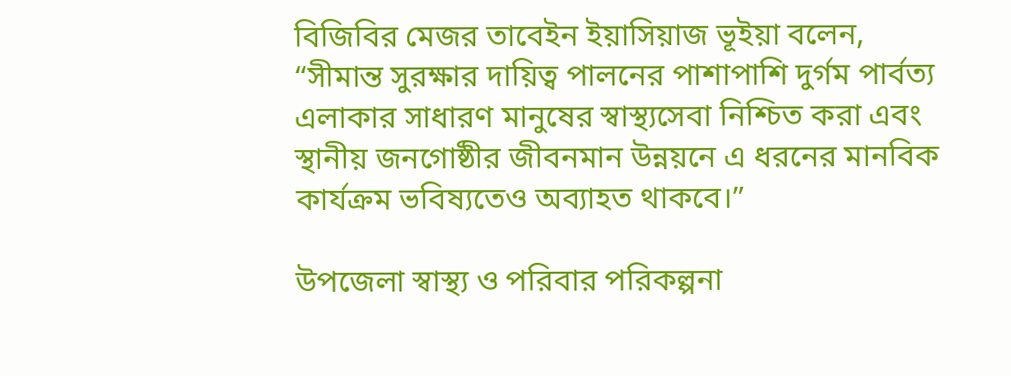বিজিবির মেজর তাবেইন ইয়াসিয়াজ ভূইয়া বলেন, “সীমান্ত সুরক্ষার দায়িত্ব পালনের পাশাপাশি দুর্গম পার্বত্য এলাকার সাধারণ মানুষের স্বাস্থ্যসেবা নিশ্চিত করা এবং স্থানীয় জনগোষ্ঠীর জীবনমান উন্নয়নে এ ধরনের মানবিক কার্যক্রম ভবিষ্যতেও অব্যাহত থাকবে।”

উপজেলা স্বাস্থ্য ও পরিবার পরিকল্পনা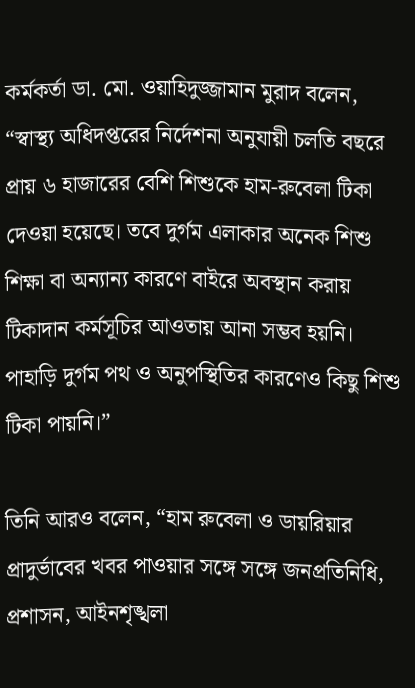কর্মকর্তা ডা. মো. ওয়াহিদুজ্জামান মুরাদ বলেন, “স্বাস্থ্য অধিদপ্তরের নির্দেশনা অনুযায়ী চলতি বছরে প্রায় ৬ হাজারের বেশি শিশুকে হাম-রুবেলা টিকা দেওয়া হয়েছে। তবে দুর্গম এলাকার অনেক শিশু শিক্ষা বা অন্যান্য কারণে বাইরে অবস্থান করায় টিকাদান কর্মসূচির আওতায় আনা সম্ভব হয়নি। পাহাড়ি দুর্গম পথ ও অনুপস্থিতির কারণেও কিছু শিশু টিকা পায়নি।”

তিনি আরও বলেন, “হাম রুবেলা ও ডায়রিয়ার প্রাদুর্ভাবের খবর পাওয়ার সঙ্গে সঙ্গে জনপ্রতিনিধি, প্রশাসন, আইনশৃঙ্খলা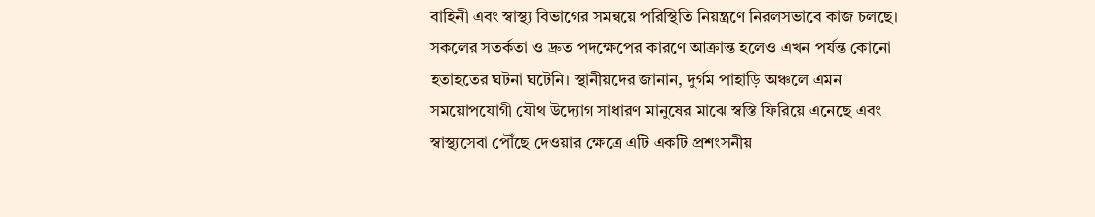বাহিনী এবং স্বাস্থ্য বিভাগের সমন্বয়ে পরিস্থিতি নিয়ন্ত্রণে নিরলসভাবে কাজ চলছে। সকলের সতর্কতা ও দ্রুত পদক্ষেপের কারণে আক্রান্ত হলেও এখন পর্যন্ত কোনো হতাহতের ঘটনা ঘটেনি। স্থানীয়দের জানান, দুর্গম পাহাড়ি অঞ্চলে এমন সময়োপযোগী যৌথ উদ্যোগ সাধারণ মানুষের মাঝে স্বস্তি ফিরিয়ে এনেছে এবং স্বাস্থ্যসেবা পৌঁছে দেওয়ার ক্ষেত্রে এটি একটি প্রশংসনীয়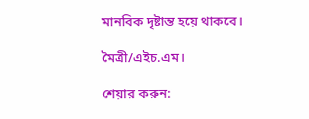মানবিক দৃষ্টান্ত হয়ে থাকবে।

মৈত্রী/এইচ.এম।

শেয়ার করুন: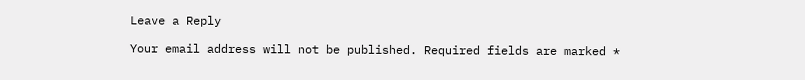Leave a Reply

Your email address will not be published. Required fields are marked *